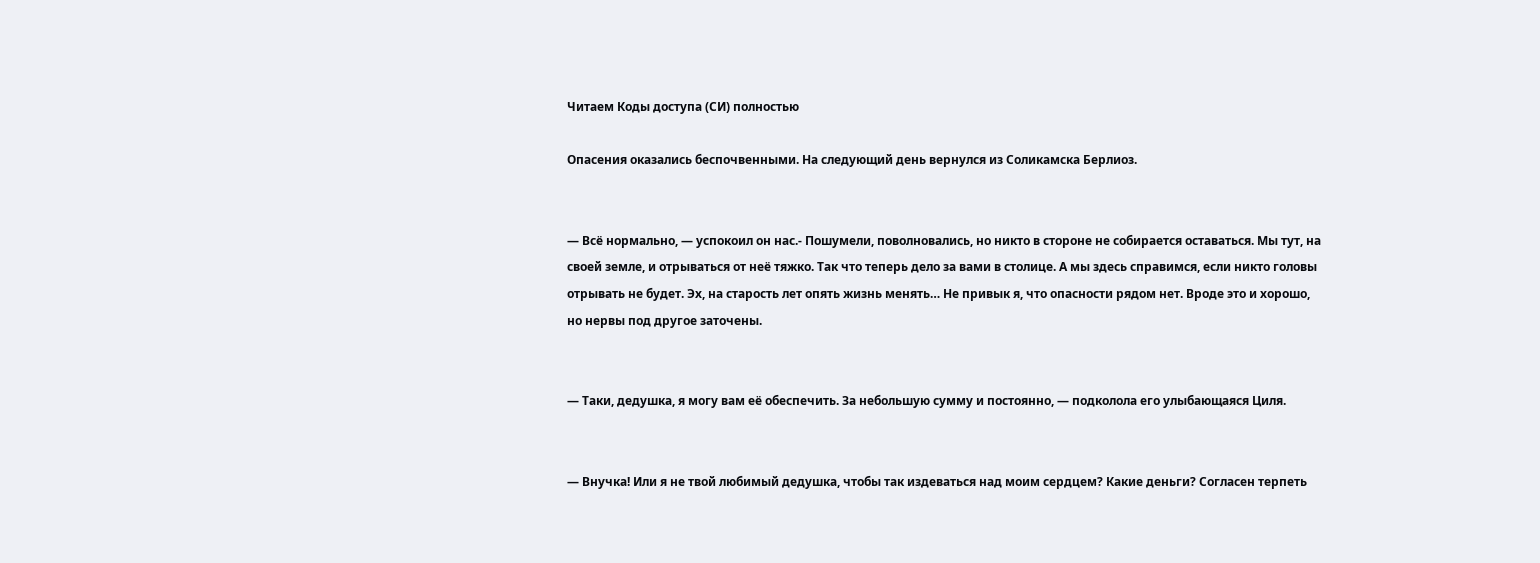Читаем Коды доступа (СИ) полностью

Опасения оказались беспочвенными. На следующий день вернулся из Соликамска Берлиоз.


— Всё нормально, — успокоил он нас.- Пошумели, поволновались, но никто в стороне не собирается оставаться. Мы тут, на своей земле, и отрываться от неё тяжко. Так что теперь дело за вами в столице. А мы здесь справимся, если никто головы отрывать не будет. Эх, на старость лет опять жизнь менять… Не привык я, что опасности рядом нет. Вроде это и хорошо, но нервы под другое заточены.


— Таки, дедушка, я могу вам её обеспечить. За небольшую сумму и постоянно, — подколола его улыбающаяся Циля.


— Внучка! Или я не твой любимый дедушка, чтобы так издеваться над моим сердцем? Какие деньги? Согласен терпеть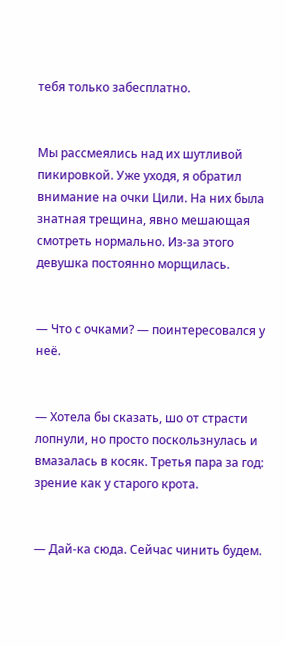тебя только забесплатно.


Мы рассмеялись над их шутливой пикировкой. Уже уходя, я обратил внимание на очки Цили. На них была знатная трещина, явно мешающая смотреть нормально. Из-за этого девушка постоянно морщилась.


— Что с очками? — поинтересовался у неё.


— Хотела бы сказать, шо от страсти лопнули, но просто поскользнулась и вмазалась в косяк. Третья пара за год: зрение как у старого крота.


— Дай-ка сюда. Сейчас чинить будем.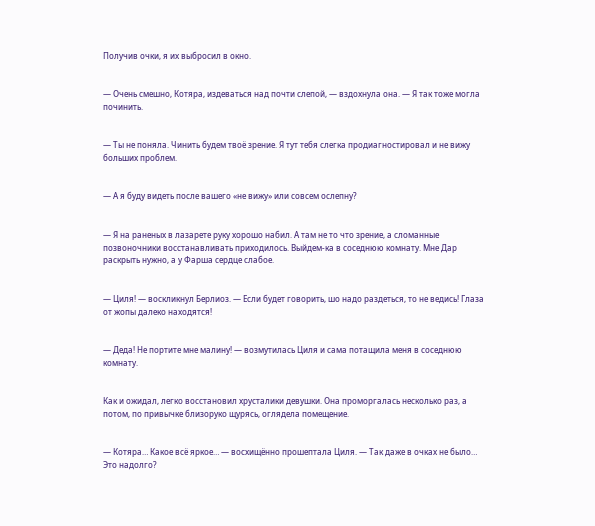Получив очки, я их выбросил в окно.


— Очень смешно, Котяра, издеваться над почти слепой, — вздохнула она. — Я так тоже могла починить.


— Ты не поняла. Чинить будем твоё зрение. Я тут тебя слегка продиагностировал и не вижу больших проблем.


— А я буду видеть после вашего «не вижу» или совсем ослепну?


— Я на раненых в лазарете руку хорошо набил. А там не то что зрение, а сломанные позвоночники восстанавливать приходилось. Выйдем-ка в соседнюю комнату. Мне Дар раскрыть нужно, а у Фарша сердце слабое.


— Циля! — воскликнул Берлиоз. — Если будет говорить, шо надо раздеться, то не ведись! Глаза от жопы далеко находятся!


— Деда! Не портите мне малину! — возмутилась Циля и сама потащила меня в соседнюю комнату.


Как и ожидал, легко восстановил хрусталики девушки. Она проморгалась несколько раз, а потом, по привычке близоруко щурясь, оглядела помещение.


— Котяра… Какое всё яркое… — восхищённо прошептала Циля. — Так даже в очках не было… Это надолго?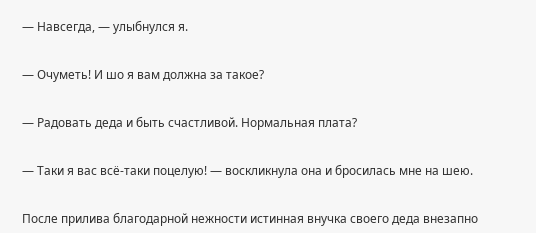— Навсегда, — улыбнулся я.


— Очуметь! И шо я вам должна за такое?


— Радовать деда и быть счастливой. Нормальная плата?


— Таки я вас всё-таки поцелую! — воскликнула она и бросилась мне на шею.


После прилива благодарной нежности истинная внучка своего деда внезапно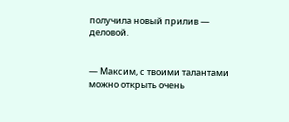получила новый прилив — деловой.


— Максим, с твоими талантами можно открыть очень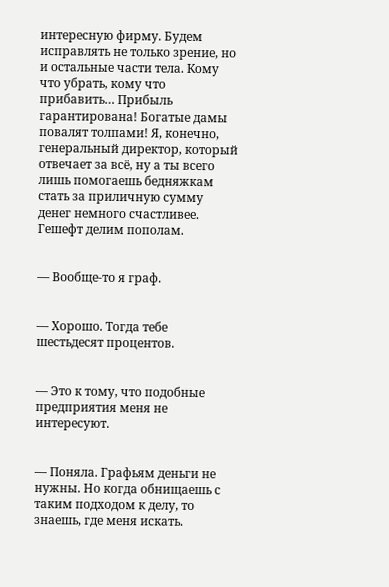интересную фирму. Будем исправлять не только зрение, но и остальные части тела. Кому что убрать, кому что прибавить… Прибыль гарантирована! Богатые дамы повалят толпами! Я, конечно, генеральный директор, который отвечает за всё, ну а ты всего лишь помогаешь бедняжкам стать за приличную сумму денег немного счастливее. Гешефт делим пополам.


— Вообще-то я граф.


— Хорошо. Тогда тебе шестьдесят процентов.


— Это к тому, что подобные предприятия меня не интересуют.


— Поняла. Графьям деньги не нужны. Но когда обнищаешь с таким подходом к делу, то знаешь, где меня искать.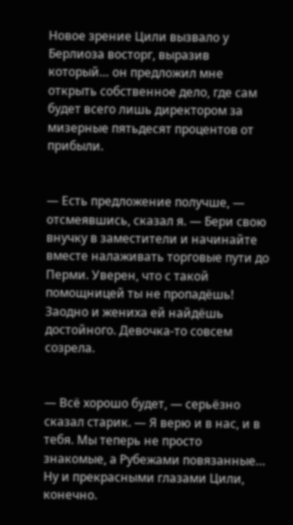Новое зрение Цили вызвало у Берлиоза восторг, выразив который… он предложил мне открыть собственное дело, где сам будет всего лишь директором за мизерные пятьдесят процентов от прибыли.


— Есть предложение получше, — отсмеявшись, сказал я. — Бери свою внучку в заместители и начинайте вместе налаживать торговые пути до Перми. Уверен, что с такой помощницей ты не пропадёшь! Заодно и жениха ей найдёшь достойного. Девочка-то совсем созрела.


— Всё хорошо будет, — серьёзно сказал старик. — Я верю и в нас, и в тебя. Мы теперь не просто знакомые, а Рубежами повязанные… Ну и прекрасными глазами Цили, конечно.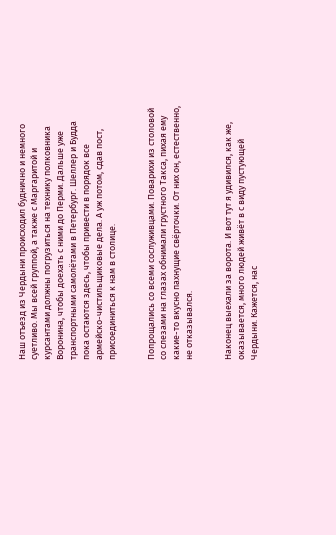Наш отъезд из Чердыни происходил буднично и немного суетливо. Мы всей группой, а также с Маргаритой и курсантами должны погрузиться на технику полковника Воронина, чтобы доехать с ними до Перми. Дальше уже транспортными самолётами в Петербург. Шеллер и Будда пока остаются здесь, чтобы привести в порядок все армейско-чистильщиковые дела. А уж потом, сдав пост, присоединиться к нам в столице.


Попрощались со всеми сослуживцами. Поварихи из столовой со слезами на глазах обнимали грустного Такса, пихая ему какие-то вкусно пахнущие свёрточки. От них он, естественно, не отказывался.


Наконец выехали за ворота. И вот тут я удивился, как же, оказывается, много людей живёт в с виду пустующей Чердыни. Кажется, нас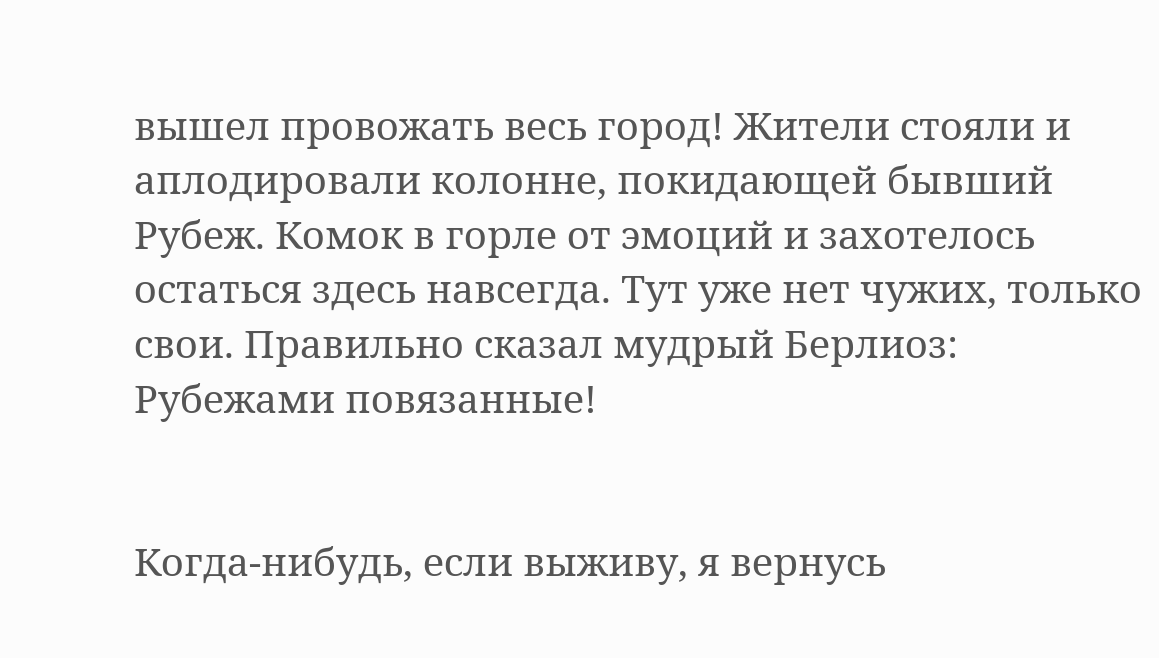вышел провожать весь город! Жители стояли и аплодировали колонне, покидающей бывший Рубеж. Комок в горле от эмоций и захотелось остаться здесь навсегда. Тут уже нет чужих, только свои. Правильно сказал мудрый Берлиоз: Рубежами повязанные!


Когда-нибудь, если выживу, я вернусь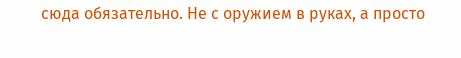сюда обязательно. Не с оружием в руках, а просто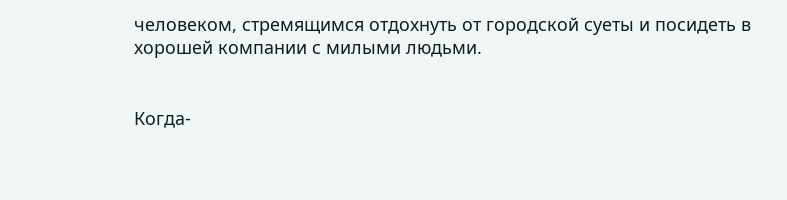человеком, стремящимся отдохнуть от городской суеты и посидеть в хорошей компании с милыми людьми.


Когда-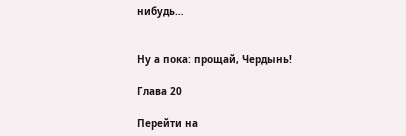нибудь…


Ну а пока: прощай, Чердынь!

Глава 20

Перейти на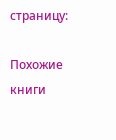страницу:

Похожие книги